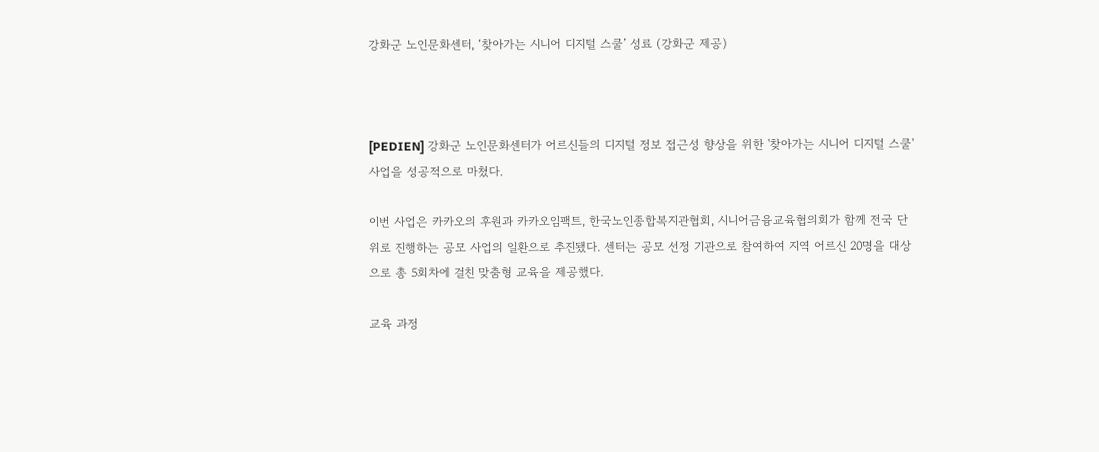강화군 노인문화센터, ‘찾아가는 시니어 디지털 스쿨’ 성료 (강화군 제공)



[PEDIEN] 강화군 노인문화센터가 어르신들의 디지털 정보 접근성 향상을 위한 '찾아가는 시니어 디지털 스쿨' 사업을 성공적으로 마쳤다.

이번 사업은 카카오의 후원과 카카오임팩트, 한국노인종합복지관협회, 시니어금융교육협의회가 함께 전국 단위로 진행하는 공모 사업의 일환으로 추진됐다. 센터는 공모 선정 기관으로 참여하여 지역 어르신 20명을 대상으로 총 5회차에 걸친 맞춤형 교육을 제공했다.

교육 과정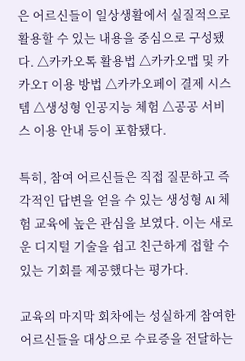은 어르신들이 일상생활에서 실질적으로 활용할 수 있는 내용을 중심으로 구성됐다. △카카오톡 활용법 △카카오맵 및 카카오T 이용 방법 △카카오페이 결제 시스템 △생성형 인공지능 체험 △공공 서비스 이용 안내 등이 포함됐다.

특히, 참여 어르신들은 직접 질문하고 즉각적인 답변을 얻을 수 있는 생성형 AI 체험 교육에 높은 관심을 보였다. 이는 새로운 디지털 기술을 쉽고 친근하게 접할 수 있는 기회를 제공했다는 평가다.

교육의 마지막 회차에는 성실하게 참여한 어르신들을 대상으로 수료증을 전달하는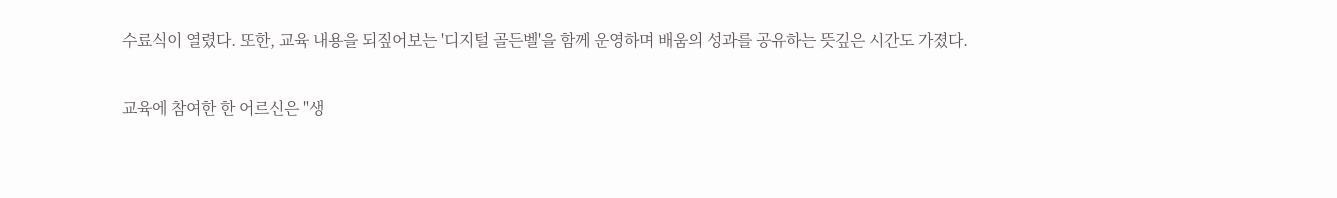수료식이 열렸다. 또한, 교육 내용을 되짚어보는 '디지털 골든벨'을 함께 운영하며 배움의 성과를 공유하는 뜻깊은 시간도 가졌다.

교육에 참여한 한 어르신은 "생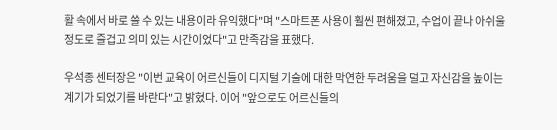활 속에서 바로 쓸 수 있는 내용이라 유익했다"며 "스마트폰 사용이 훨씬 편해졌고, 수업이 끝나 아쉬울 정도로 즐겁고 의미 있는 시간이었다"고 만족감을 표했다.

우석종 센터장은 "이번 교육이 어르신들이 디지털 기술에 대한 막연한 두려움을 덜고 자신감을 높이는 계기가 되었기를 바란다"고 밝혔다. 이어 "앞으로도 어르신들의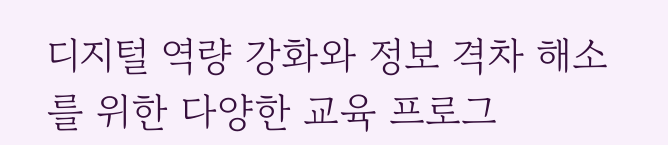디지털 역량 강화와 정보 격차 해소를 위한 다양한 교육 프로그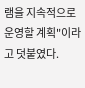램을 지속적으로 운영할 계획"이라고 덧붙였다.